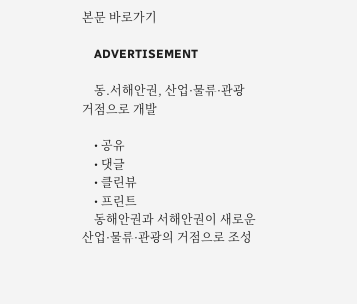본문 바로가기

    ADVERTISEMENT

    동.서해안권, 산업·물류·관광 거점으로 개발

    • 공유
    • 댓글
    • 클린뷰
    • 프린트
    동해안권과 서해안권이 새로운 산업·물류·관광의 거점으로 조성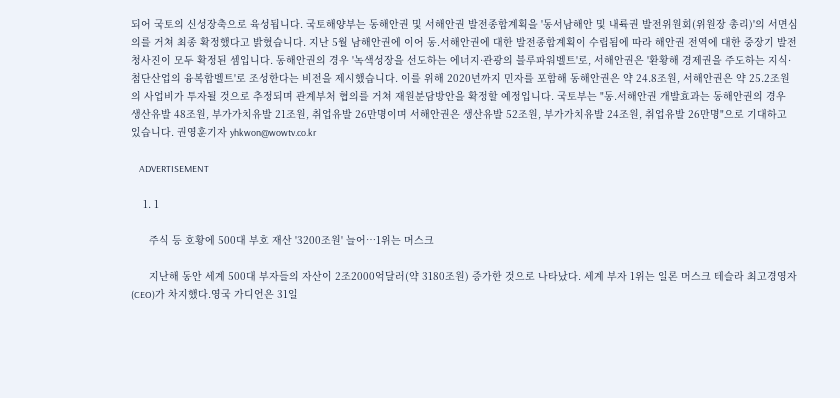되어 국토의 신성장축으로 육성됩니다. 국토해양부는 동해안권 및 서해안권 발전종합계획을 '동서남해안 및 내륙권 발전위원회(위원장 총리)'의 서면심의를 거쳐 최종 확정했다고 밝혔습니다. 지난 5월 남해안권에 이어 동.서해안권에 대한 발전종합계획이 수립됨에 따라 해안권 전역에 대한 중장기 발전 청사진이 모두 확정된 셈입니다. 동해안권의 경우 '녹색성장을 선도하는 에너지·관광의 블루파워벨트'로, 서해안권은 '환황해 경제권을 주도하는 지식·첨단산업의 융복합벨트'로 조성한다는 비전을 제시했습니다. 이를 위해 2020년까지 민자를 포함해 동해안권은 약 24.8조원, 서해안권은 약 25.2조원의 사업비가 투자될 것으로 추정되며 관계부처 협의를 거쳐 재원분담방안을 확정할 예정입니다. 국토부는 "동.서해안권 개발효과는 동해안권의 경우 생산유발 48조원, 부가가치유발 21조원, 취업유발 26만명이며 서해안권은 생산유발 52조원, 부가가치유발 24조원, 취업유발 26만명"으로 기대하고 있습니다. 권영훈기자 yhkwon@wowtv.co.kr

    ADVERTISEMENT

    1. 1

      주식 등 호황에 500대 부호 재산 '3200조원' 늘어…1위는 머스크

      지난해 동안 세계 500대 부자들의 자산이 2조2000억달러(약 3180조원) 증가한 것으로 나타났다. 세계 부자 1위는 일론 머스크 테슬라 최고경영자(CEO)가 차지했다.영국 가디언은 31일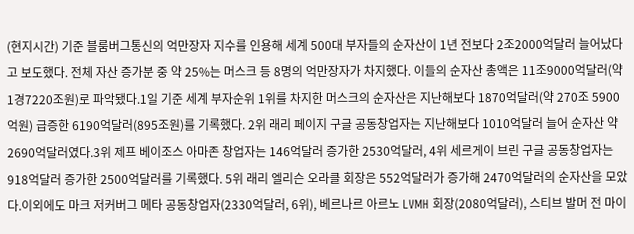(현지시간) 기준 블룸버그통신의 억만장자 지수를 인용해 세계 500대 부자들의 순자산이 1년 전보다 2조2000억달러 늘어났다고 보도했다. 전체 자산 증가분 중 약 25%는 머스크 등 8명의 억만장자가 차지했다. 이들의 순자산 총액은 11조9000억달러(약 1경7220조원)로 파악됐다.1일 기준 세계 부자순위 1위를 차지한 머스크의 순자산은 지난해보다 1870억달러(약 270조 5900억원) 급증한 6190억달러(895조원)를 기록했다. 2위 래리 페이지 구글 공동창업자는 지난해보다 1010억달러 늘어 순자산 약 2690억달러였다.3위 제프 베이조스 아마존 창업자는 146억달러 증가한 2530억달러, 4위 세르게이 브린 구글 공동창업자는 918억달러 증가한 2500억달러를 기록했다. 5위 래리 엘리슨 오라클 회장은 552억달러가 증가해 2470억달러의 순자산을 모았다.이외에도 마크 저커버그 메타 공동창업자(2330억달러, 6위), 베르나르 아르노 LVMH 회장(2080억달러), 스티브 발머 전 마이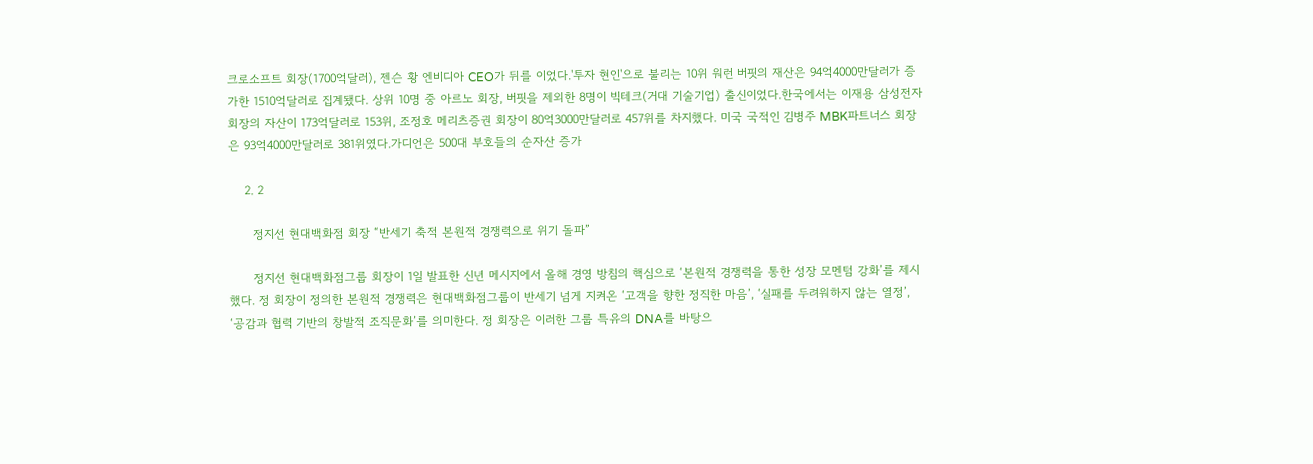크로소프트 회장(1700억달러), 젠슨 황 엔비디아 CEO가 뒤를 이었다.'투자 현인'으로 불리는 10위 워런 버핏의 재산은 94억4000만달러가 증가한 1510억달러로 집계됐다. 상위 10명 중 아르노 회장, 버핏을 제외한 8명이 빅테크(거대 기술기업) 출신이었다.한국에서는 이재용 삼성전자 회장의 자산이 173억달러로 153위, 조정호 메리츠증권 회장이 80억3000만달러로 457위를 차지했다. 미국 국적인 김병주 MBK파트너스 회장은 93억4000만달러로 381위였다.가디언은 500대 부호들의 순자산 증가

    2. 2

      정지선 현대백화점 회장 “반세기 축적 본원적 경쟁력으로 위기 돌파”

      정지선 현대백화점그룹 회장이 1일 발표한 신년 메시지에서 올해 경영 방침의 핵심으로 ‘본원적 경쟁력을 통한 성장 모멘텀 강화’를 제시했다. 정 회장이 정의한 본원적 경쟁력은 현대백화점그룹이 반세기 넘게 지켜온 ‘고객을 향한 정직한 마음’, ‘실패를 두려워하지 않는 열정’, ‘공감과 협력 기반의 창발적 조직문화’를 의미한다. 정 회장은 이러한 그룹 특유의 DNA를 바탕으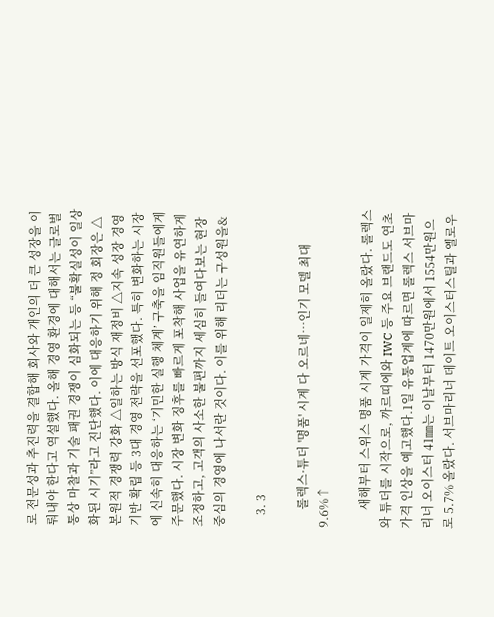로 전문성과 추진력을 결합해 회사와 개인의 더 큰 성장을 이뤄내야 한다고 역설했다. 올해 경영 환경에 대해서는 글로벌 통상 마찰과 기술 패권 경쟁이 심화되는 등 “불확실성이 일상화된 시기”라고 진단했다. 이에 대응하기 위해 정 회장은 △본원적 경쟁력 강화 △일하는 방식 재정비 △지속 성장 경영기반 확립 등 3대 경영 전략을 선포했다. 특히 변화하는 시장에 신속히 대응하는 ‘기민한 실행 체계’ 구축을 임직원들에게 주문했다. 시장 변화 징후를 빠르게 포착해 사업을 유연하게 조정하고, 고객의 사소한 불편까지 세심히 들여다보는 현장 중심의 경영에 나서란 것이다. 이를 위해 리더는 구성원을&

    3. 3

      롤렉스·튜더 '명품' 시계 다 오르네…인기 모델 최대 9.6%↑

      새해부터 스위스 명품 시계 가격이 일제히 올랐다. 롤렉스와 튜더를 시작으로, 까르띠에와 IWC 등 주요 브랜드도 연초 가격 인상을 예고했다.1일 유통업계에 따르면 롤렉스 서브마리너 오이스터 41㎜는 이날부터 1470만원에서 1554만원으로 5.7% 올랐다. 서브마리너 데이트 오이스터스틸과 옐로우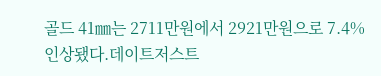골드 41㎜는 2711만원에서 2921만원으로 7.4% 인상됐다.데이트저스트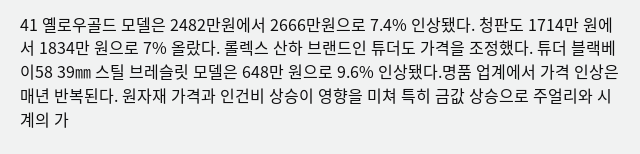41 옐로우골드 모델은 2482만원에서 2666만원으로 7.4% 인상됐다. 청판도 1714만 원에서 1834만 원으로 7% 올랐다. 롤렉스 산하 브랜드인 튜더도 가격을 조정했다. 튜더 블랙베이58 39㎜ 스틸 브레슬릿 모델은 648만 원으로 9.6% 인상됐다.명품 업계에서 가격 인상은 매년 반복된다. 원자재 가격과 인건비 상승이 영향을 미쳐 특히 금값 상승으로 주얼리와 시계의 가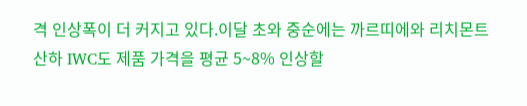격 인상폭이 더 커지고 있다.이달 초와 중순에는 까르띠에와 리치몬트 산하 IWC도 제품 가격을 평균 5~8% 인상할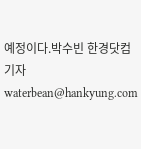예정이다.박수빈 한경닷컴 기자 waterbean@hankyung.com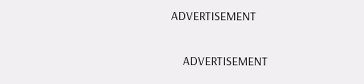ADVERTISEMENT

    ADVERTISEMENT